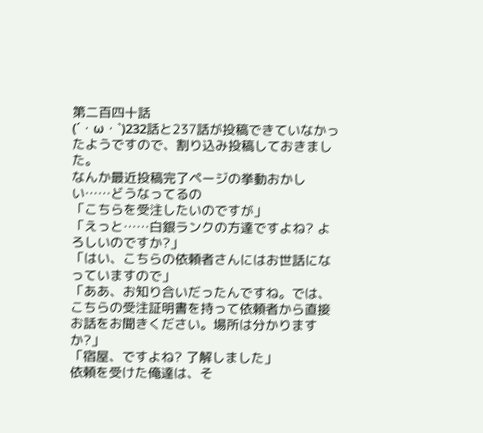第二百四十話
(´・ω・`)232話と237話が投稿できていなかったようですので、割り込み投稿しておきました。
なんか最近投稿完了ページの挙動おかしい……どうなってるの
「こちらを受注したいのですが」
「えっと……白銀ランクの方達ですよね? よろしいのですか?」
「はい、こちらの依頼者さんにはお世話になっていますので」
「ああ、お知り合いだったんですね。では、こちらの受注証明書を持って依頼者から直接お話をお聞きください。場所は分かりますか?」
「宿屋、ですよね? 了解しました」
依頼を受けた俺達は、そ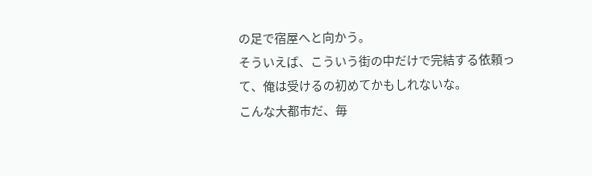の足で宿屋へと向かう。
そういえば、こういう街の中だけで完結する依頼って、俺は受けるの初めてかもしれないな。
こんな大都市だ、毎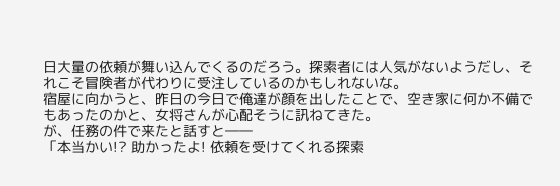日大量の依頼が舞い込んでくるのだろう。探索者には人気がないようだし、それこそ冒険者が代わりに受注しているのかもしれないな。
宿屋に向かうと、昨日の今日で俺達が顔を出したことで、空き家に何か不備でもあったのかと、女将さんが心配そうに訊ねてきた。
が、任務の件で来たと話すと――
「本当かい!? 助かったよ! 依頼を受けてくれる探索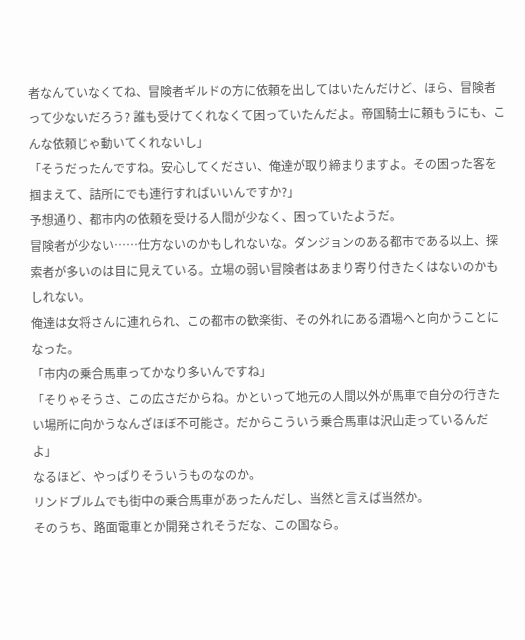者なんていなくてね、冒険者ギルドの方に依頼を出してはいたんだけど、ほら、冒険者って少ないだろう? 誰も受けてくれなくて困っていたんだよ。帝国騎士に頼もうにも、こんな依頼じゃ動いてくれないし」
「そうだったんですね。安心してください、俺達が取り締まりますよ。その困った客を掴まえて、詰所にでも連行すればいいんですか?」
予想通り、都市内の依頼を受ける人間が少なく、困っていたようだ。
冒険者が少ない……仕方ないのかもしれないな。ダンジョンのある都市である以上、探索者が多いのは目に見えている。立場の弱い冒険者はあまり寄り付きたくはないのかもしれない。
俺達は女将さんに連れられ、この都市の歓楽街、その外れにある酒場へと向かうことになった。
「市内の乗合馬車ってかなり多いんですね」
「そりゃそうさ、この広さだからね。かといって地元の人間以外が馬車で自分の行きたい場所に向かうなんざほぼ不可能さ。だからこういう乗合馬車は沢山走っているんだよ」
なるほど、やっぱりそういうものなのか。
リンドブルムでも街中の乗合馬車があったんだし、当然と言えば当然か。
そのうち、路面電車とか開発されそうだな、この国なら。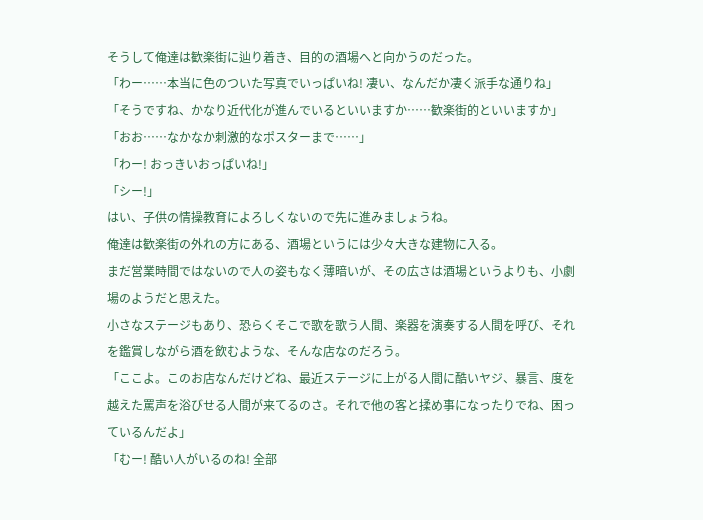そうして俺達は歓楽街に辿り着き、目的の酒場へと向かうのだった。
「わー……本当に色のついた写真でいっぱいね! 凄い、なんだか凄く派手な通りね」
「そうですね、かなり近代化が進んでいるといいますか……歓楽街的といいますか」
「おお……なかなか刺激的なポスターまで……」
「わー! おっきいおっぱいね!」
「シー!」
はい、子供の情操教育によろしくないので先に進みましょうね。
俺達は歓楽街の外れの方にある、酒場というには少々大きな建物に入る。
まだ営業時間ではないので人の姿もなく薄暗いが、その広さは酒場というよりも、小劇場のようだと思えた。
小さなステージもあり、恐らくそこで歌を歌う人間、楽器を演奏する人間を呼び、それを鑑賞しながら酒を飲むような、そんな店なのだろう。
「ここよ。このお店なんだけどね、最近ステージに上がる人間に酷いヤジ、暴言、度を越えた罵声を浴びせる人間が来てるのさ。それで他の客と揉め事になったりでね、困っているんだよ」
「むー! 酷い人がいるのね! 全部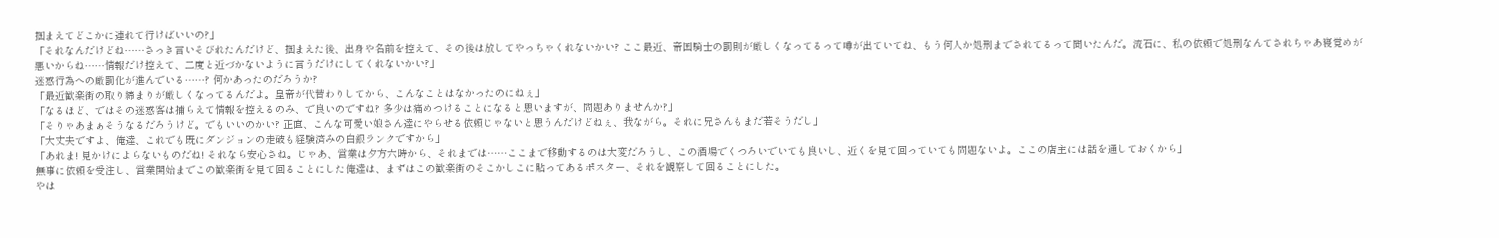掴まえてどこかに連れて行けばいいの?」
「それなんだけどね……さっき言いそびれたんだけど、掴まえた後、出身や名前を控えて、その後は放してやっちゃくれないかい? ここ最近、帝国騎士の罰則が厳しくなってるって噂が出ていてね、もう何人か処刑までされてるって聞いたんだ。流石に、私の依頼で処刑なんてされちゃあ寝覚めが悪いからね……情報だけ控えて、二度と近づかないように言うだけにしてくれないかい?」
迷惑行為への厳罰化が進んでいる……? 何かあったのだろうか?
「最近歓楽街の取り締まりが厳しくなってるんだよ。皇帝が代替わりしてから、こんなことはなかったのにねぇ」
「なるほど、ではその迷惑客は捕らえて情報を控えるのみ、で良いのですね? 多少は痛めつけることになると思いますが、問題ありませんか?」
「そりゃあまぁそうなるだろうけど。でもいいのかい? 正直、こんな可愛い娘さん達にやらせる依頼じゃないと思うんだけどねぇ、我ながら。それに兄さんもまだ若そうだし」
「大丈夫ですよ、俺達、これでも既にダンジョンの走破も経験済みの白銀ランクですから」
「あれま! 見かけによらないものだね! それなら安心さね。じゃあ、営業は夕方六時から、それまでは……ここまで移動するのは大変だろうし、この酒場でくつろいでいても良いし、近くを見て回っていても問題ないよ。ここの店主には話を通しておくから」
無事に依頼を受注し、営業開始までこの歓楽街を見て回ることにした俺達は、まずはこの歓楽街のそこかしこに貼ってあるポスター、それを観察して回ることにした。
やは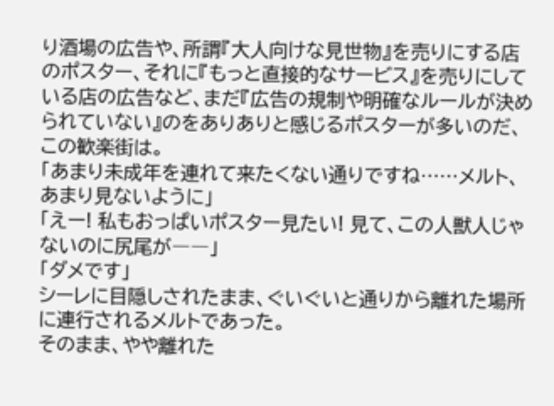り酒場の広告や、所謂『大人向けな見世物』を売りにする店のポスター、それに『もっと直接的なサービス』を売りにしている店の広告など、まだ『広告の規制や明確なルールが決められていない』のをありありと感じるポスターが多いのだ、この歓楽街は。
「あまり未成年を連れて来たくない通りですね……メルト、あまり見ないように」
「えー! 私もおっぱいポスター見たい! 見て、この人獣人じゃないのに尻尾が――」
「ダメです」
シーレに目隠しされたまま、ぐいぐいと通りから離れた場所に連行されるメルトであった。
そのまま、やや離れた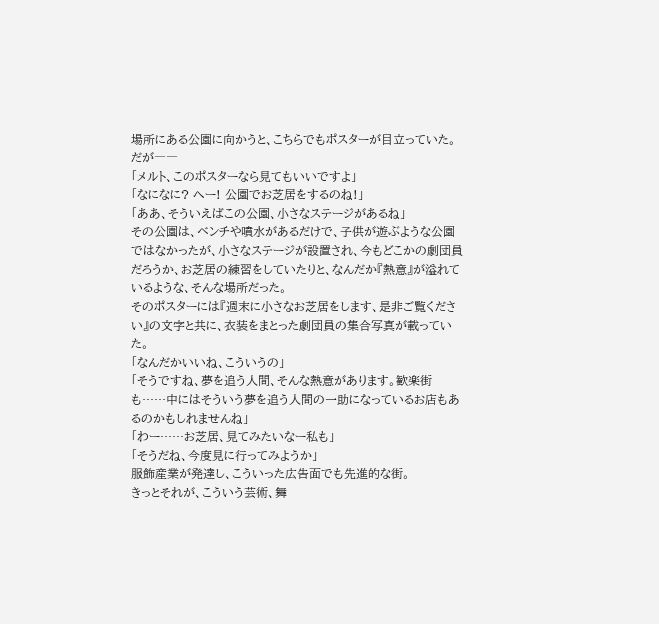場所にある公園に向かうと、こちらでもポスターが目立っていた。
だが――
「メルト、このポスターなら見てもいいですよ」
「なになに? へー! 公園でお芝居をするのね!」
「ああ、そういえばこの公園、小さなステージがあるね」
その公園は、ベンチや噴水があるだけで、子供が遊ぶような公園ではなかったが、小さなステージが設置され、今もどこかの劇団員だろうか、お芝居の練習をしていたりと、なんだか『熱意』が溢れているような、そんな場所だった。
そのポスターには『週末に小さなお芝居をします、是非ご覧ください』の文字と共に、衣装をまとった劇団員の集合写真が載っていた。
「なんだかいいね、こういうの」
「そうですね、夢を追う人間、そんな熱意があります。歓楽街も……中にはそういう夢を追う人間の一助になっているお店もあるのかもしれませんね」
「わー……お芝居、見てみたいなー私も」
「そうだね、今度見に行ってみようか」
服飾産業が発達し、こういった広告面でも先進的な街。
きっとそれが、こういう芸術、舞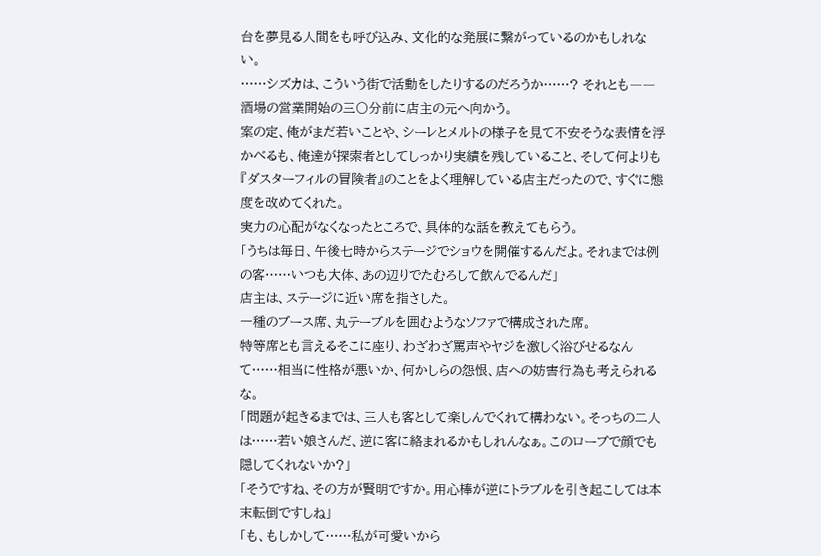台を夢見る人間をも呼び込み、文化的な発展に繋がっているのかもしれない。
……シズカは、こういう街で活動をしたりするのだろうか……? それとも――
酒場の営業開始の三〇分前に店主の元へ向かう。
案の定、俺がまだ若いことや、シーレとメルトの様子を見て不安そうな表情を浮かべるも、俺達が探索者としてしっかり実績を残していること、そして何よりも『ダスターフィルの冒険者』のことをよく理解している店主だったので、すぐに態度を改めてくれた。
実力の心配がなくなったところで、具体的な話を教えてもらう。
「うちは毎日、午後七時からステージでショウを開催するんだよ。それまでは例の客……いつも大体、あの辺りでたむろして飲んでるんだ」
店主は、ステージに近い席を指さした。
一種のブース席、丸テーブルを囲むようなソファで構成された席。
特等席とも言えるそこに座り、わざわざ罵声やヤジを激しく浴びせるなんて……相当に性格が悪いか、何かしらの怨恨、店への妨害行為も考えられるな。
「問題が起きるまでは、三人も客として楽しんでくれて構わない。そっちの二人は……若い娘さんだ、逆に客に絡まれるかもしれんなぁ。このローブで顔でも隠してくれないか?」
「そうですね、その方が賢明ですか。用心棒が逆にトラブルを引き起こしては本末転倒ですしね」
「も、もしかして……私が可愛いから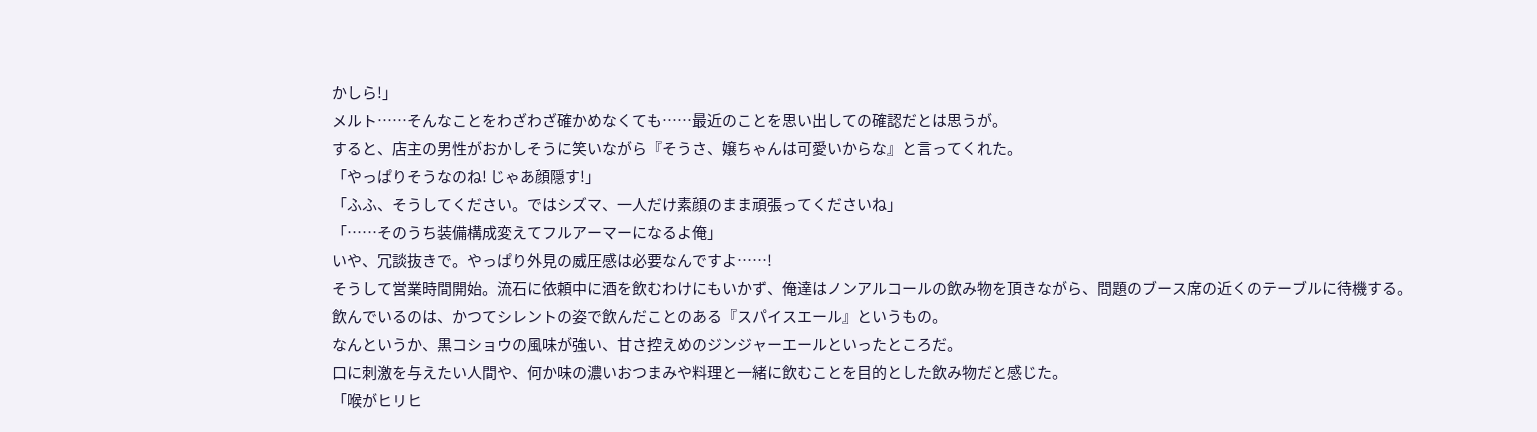かしら!」
メルト……そんなことをわざわざ確かめなくても……最近のことを思い出しての確認だとは思うが。
すると、店主の男性がおかしそうに笑いながら『そうさ、嬢ちゃんは可愛いからな』と言ってくれた。
「やっぱりそうなのね! じゃあ顔隠す!」
「ふふ、そうしてください。ではシズマ、一人だけ素顔のまま頑張ってくださいね」
「……そのうち装備構成変えてフルアーマーになるよ俺」
いや、冗談抜きで。やっぱり外見の威圧感は必要なんですよ……!
そうして営業時間開始。流石に依頼中に酒を飲むわけにもいかず、俺達はノンアルコールの飲み物を頂きながら、問題のブース席の近くのテーブルに待機する。
飲んでいるのは、かつてシレントの姿で飲んだことのある『スパイスエール』というもの。
なんというか、黒コショウの風味が強い、甘さ控えめのジンジャーエールといったところだ。
口に刺激を与えたい人間や、何か味の濃いおつまみや料理と一緒に飲むことを目的とした飲み物だと感じた。
「喉がヒリヒ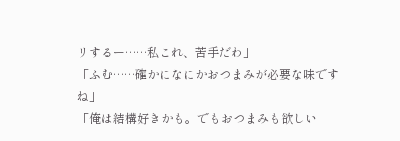リするー……私これ、苦手だわ」
「ふむ……確かになにかおつまみが必要な味ですね」
「俺は結構好きかも。でもおつまみも欲しい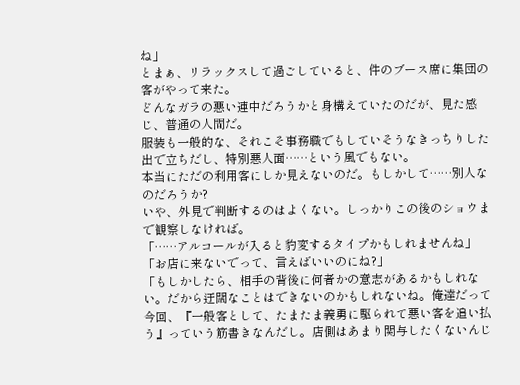ね」
とまぁ、リラックスして過ごしていると、件のブース席に集団の客がやって来た。
どんなガラの悪い連中だろうかと身構えていたのだが、見た感じ、普通の人間だ。
服装も一般的な、それこそ事務職でもしていそうなきっちりした出で立ちだし、特別悪人面……という風でもない。
本当にただの利用客にしか見えないのだ。もしかして……別人なのだろうか?
いや、外見で判断するのはよくない。しっかりこの後のショウまで観察しなければ。
「……アルコールが入ると豹変するタイプかもしれませんね」
「お店に来ないでって、言えばいいのにね?」
「もしかしたら、相手の背後に何者かの意志があるかもしれない。だから迂闊なことはできないのかもしれないね。俺達だって今回、『一般客として、たまたま義勇に駆られて悪い客を追い払う』っていう筋書きなんだし。店側はあまり関与したくないんじ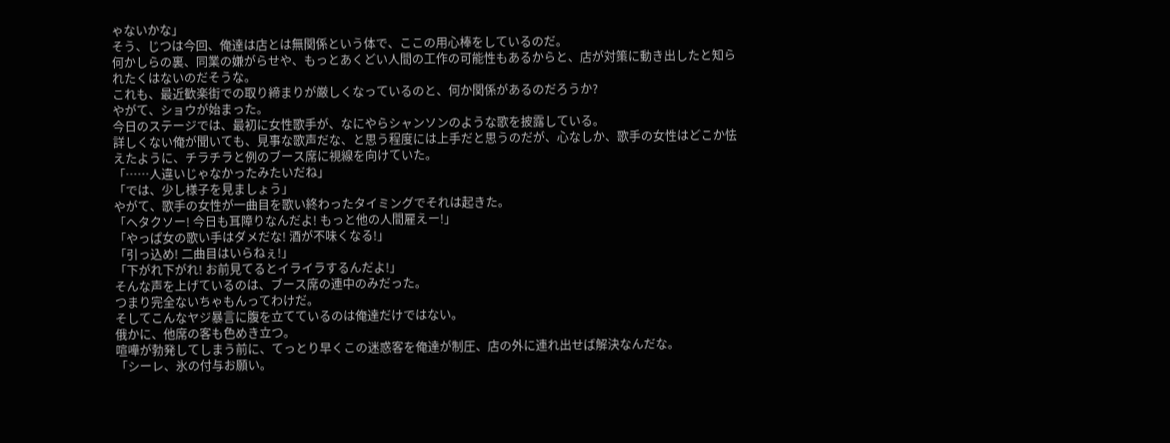ゃないかな」
そう、じつは今回、俺達は店とは無関係という体で、ここの用心棒をしているのだ。
何かしらの裏、同業の嫌がらせや、もっとあくどい人間の工作の可能性もあるからと、店が対策に動き出したと知られたくはないのだそうな。
これも、最近歓楽街での取り締まりが厳しくなっているのと、何か関係があるのだろうか?
やがて、ショウが始まった。
今日のステージでは、最初に女性歌手が、なにやらシャンソンのような歌を披露している。
詳しくない俺が聞いても、見事な歌声だな、と思う程度には上手だと思うのだが、心なしか、歌手の女性はどこか怯えたように、チラチラと例のブース席に視線を向けていた。
「……人違いじゃなかったみたいだね」
「では、少し様子を見ましょう」
やがて、歌手の女性が一曲目を歌い終わったタイミングでそれは起きた。
「ヘタクソー! 今日も耳障りなんだよ! もっと他の人間雇えー!」
「やっぱ女の歌い手はダメだな! 酒が不味くなる!」
「引っ込め! 二曲目はいらねぇ!」
「下がれ下がれ! お前見てるとイライラするんだよ!」
そんな声を上げているのは、ブース席の連中のみだった。
つまり完全ないちゃもんってわけだ。
そしてこんなヤジ暴言に腹を立てているのは俺達だけではない。
俄かに、他席の客も色めき立つ。
喧嘩が勃発してしまう前に、てっとり早くこの迷惑客を俺達が制圧、店の外に連れ出せば解決なんだな。
「シーレ、氷の付与お願い。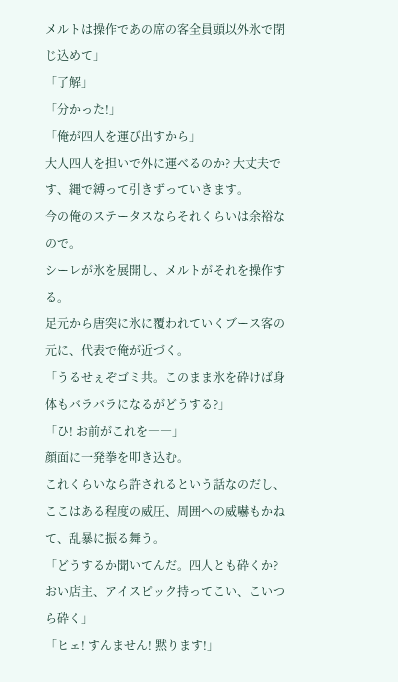メルトは操作であの席の客全員頭以外氷で閉じ込めて」
「了解」
「分かった!」
「俺が四人を運び出すから」
大人四人を担いで外に運べるのか? 大丈夫です、縄で縛って引きずっていきます。
今の俺のステータスならそれくらいは余裕なので。
シーレが氷を展開し、メルトがそれを操作する。
足元から唐突に氷に覆われていくブース客の元に、代表で俺が近づく。
「うるせぇぞゴミ共。このまま氷を砕けば身体もバラバラになるがどうする?」
「ひ! お前がこれを――」
顔面に一発拳を叩き込む。
これくらいなら許されるという話なのだし、ここはある程度の威圧、周囲への威嚇もかねて、乱暴に振る舞う。
「どうするか聞いてんだ。四人とも砕くか? おい店主、アイスピック持ってこい、こいつら砕く」
「ヒェ! すんません! 黙ります!」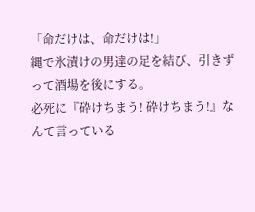「命だけは、命だけは!」
縄で氷漬けの男達の足を結び、引きずって酒場を後にする。
必死に『砕けちまう! 砕けちまう!』なんて言っている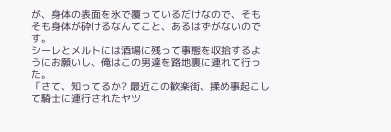が、身体の表面を氷で覆っているだけなので、そもそも身体が砕けるなんてこと、あるはずがないのです。
シーレとメルトには酒場に残って事態を収拾するようにお願いし、俺はこの男達を路地裏に連れて行った。
「さて、知ってるか? 最近この歓楽街、揉め事起こして騎士に連行されたヤツ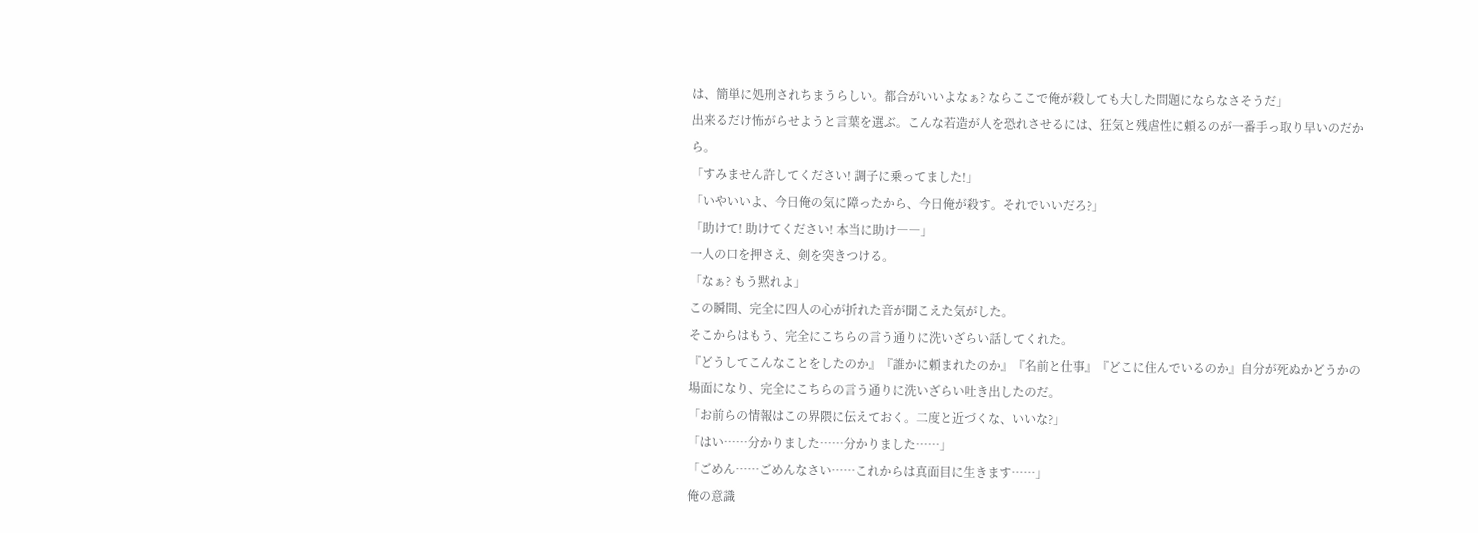は、簡単に処刑されちまうらしい。都合がいいよなぁ? ならここで俺が殺しても大した問題にならなさそうだ」
出来るだけ怖がらせようと言葉を選ぶ。こんな若造が人を恐れさせるには、狂気と残虐性に頼るのが一番手っ取り早いのだから。
「すみません許してください! 調子に乗ってました!」
「いやいいよ、今日俺の気に障ったから、今日俺が殺す。それでいいだろ?」
「助けて! 助けてください! 本当に助け――」
一人の口を押さえ、剣を突きつける。
「なぁ? もう黙れよ」
この瞬間、完全に四人の心が折れた音が聞こえた気がした。
そこからはもう、完全にこちらの言う通りに洗いざらい話してくれた。
『どうしてこんなことをしたのか』『誰かに頼まれたのか』『名前と仕事』『どこに住んでいるのか』自分が死ぬかどうかの場面になり、完全にこちらの言う通りに洗いざらい吐き出したのだ。
「お前らの情報はこの界隈に伝えておく。二度と近づくな、いいな?」
「はい……分かりました……分かりました……」
「ごめん……ごめんなさい……これからは真面目に生きます……」
俺の意識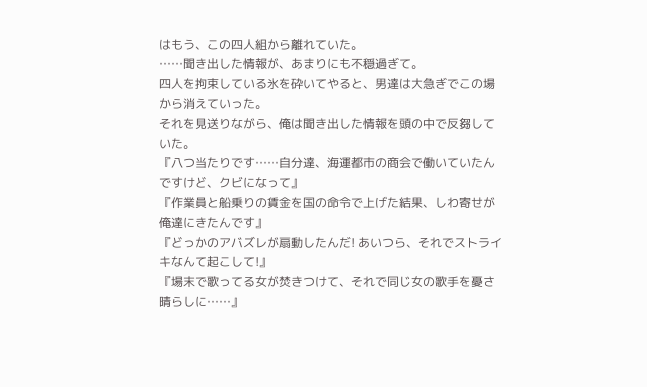はもう、この四人組から離れていた。
……聞き出した情報が、あまりにも不穏過ぎて。
四人を拘束している氷を砕いてやると、男達は大急ぎでこの場から消えていった。
それを見送りながら、俺は聞き出した情報を頭の中で反芻していた。
『八つ当たりです……自分達、海運都市の商会で働いていたんですけど、クビになって』
『作業員と船乗りの賃金を国の命令で上げた結果、しわ寄せが俺達にきたんです』
『どっかのアバズレが扇動したんだ! あいつら、それでストライキなんて起こして!』
『場末で歌ってる女が焚きつけて、それで同じ女の歌手を憂さ晴らしに……』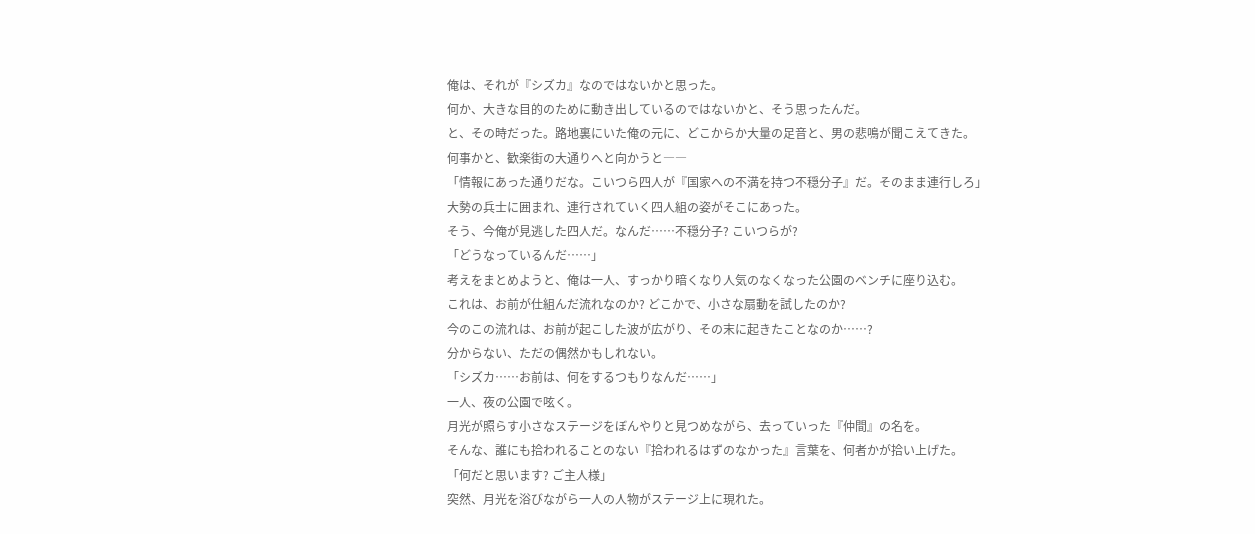俺は、それが『シズカ』なのではないかと思った。
何か、大きな目的のために動き出しているのではないかと、そう思ったんだ。
と、その時だった。路地裏にいた俺の元に、どこからか大量の足音と、男の悲鳴が聞こえてきた。
何事かと、歓楽街の大通りへと向かうと――
「情報にあった通りだな。こいつら四人が『国家への不満を持つ不穏分子』だ。そのまま連行しろ」
大勢の兵士に囲まれ、連行されていく四人組の姿がそこにあった。
そう、今俺が見逃した四人だ。なんだ……不穏分子? こいつらが?
「どうなっているんだ……」
考えをまとめようと、俺は一人、すっかり暗くなり人気のなくなった公園のベンチに座り込む。
これは、お前が仕組んだ流れなのか? どこかで、小さな扇動を試したのか?
今のこの流れは、お前が起こした波が広がり、その末に起きたことなのか……?
分からない、ただの偶然かもしれない。
「シズカ……お前は、何をするつもりなんだ……」
一人、夜の公園で呟く。
月光が照らす小さなステージをぼんやりと見つめながら、去っていった『仲間』の名を。
そんな、誰にも拾われることのない『拾われるはずのなかった』言葉を、何者かが拾い上げた。
「何だと思います? ご主人様」
突然、月光を浴びながら一人の人物がステージ上に現れた。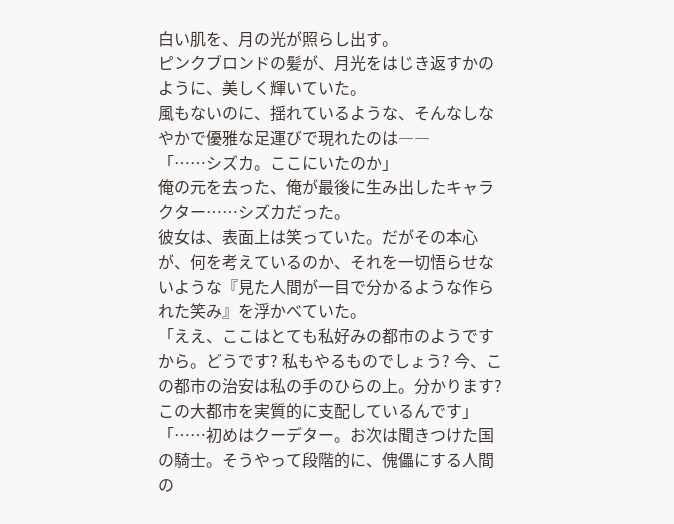白い肌を、月の光が照らし出す。
ピンクブロンドの髪が、月光をはじき返すかのように、美しく輝いていた。
風もないのに、揺れているような、そんなしなやかで優雅な足運びで現れたのは――
「……シズカ。ここにいたのか」
俺の元を去った、俺が最後に生み出したキャラクター……シズカだった。
彼女は、表面上は笑っていた。だがその本心が、何を考えているのか、それを一切悟らせないような『見た人間が一目で分かるような作られた笑み』を浮かべていた。
「ええ、ここはとても私好みの都市のようですから。どうです? 私もやるものでしょう? 今、この都市の治安は私の手のひらの上。分かります? この大都市を実質的に支配しているんです」
「……初めはクーデター。お次は聞きつけた国の騎士。そうやって段階的に、傀儡にする人間の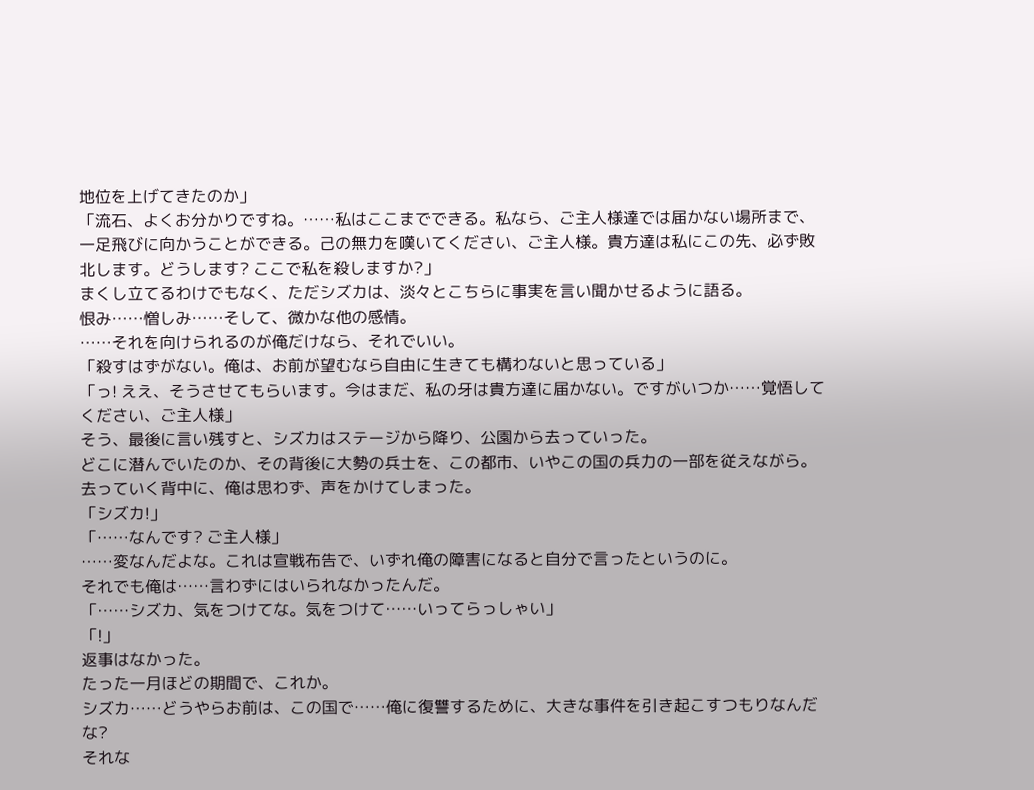地位を上げてきたのか」
「流石、よくお分かりですね。……私はここまでできる。私なら、ご主人様達では届かない場所まで、一足飛びに向かうことができる。己の無力を嘆いてください、ご主人様。貴方達は私にこの先、必ず敗北します。どうします? ここで私を殺しますか?」
まくし立てるわけでもなく、ただシズカは、淡々とこちらに事実を言い聞かせるように語る。
恨み……憎しみ……そして、微かな他の感情。
……それを向けられるのが俺だけなら、それでいい。
「殺すはずがない。俺は、お前が望むなら自由に生きても構わないと思っている」
「っ! ええ、そうさせてもらいます。今はまだ、私の牙は貴方達に届かない。ですがいつか……覚悟してください、ご主人様」
そう、最後に言い残すと、シズカはステージから降り、公園から去っていった。
どこに潜んでいたのか、その背後に大勢の兵士を、この都市、いやこの国の兵力の一部を従えながら。
去っていく背中に、俺は思わず、声をかけてしまった。
「シズカ!」
「……なんです? ご主人様」
……変なんだよな。これは宣戦布告で、いずれ俺の障害になると自分で言ったというのに。
それでも俺は……言わずにはいられなかったんだ。
「……シズカ、気をつけてな。気をつけて……いってらっしゃい」
「!」
返事はなかった。
たった一月ほどの期間で、これか。
シズカ……どうやらお前は、この国で……俺に復讐するために、大きな事件を引き起こすつもりなんだな?
それな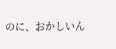のに、おかしいん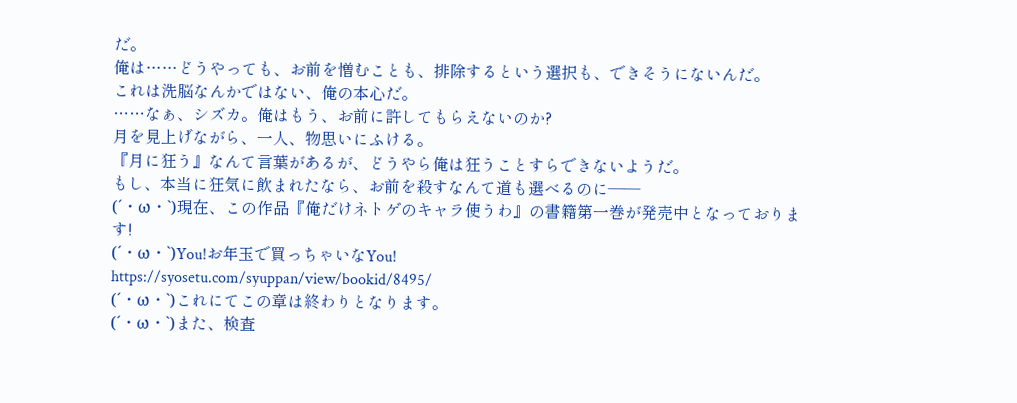だ。
俺は……どうやっても、お前を憎むことも、排除するという選択も、できそうにないんだ。
これは洗脳なんかではない、俺の本心だ。
……なぁ、シズカ。俺はもう、お前に許してもらえないのか?
月を見上げながら、一人、物思いにふける。
『月に狂う』なんて言葉があるが、どうやら俺は狂うことすらできないようだ。
もし、本当に狂気に飲まれたなら、お前を殺すなんて道も選べるのに――
(´・ω・`)現在、この作品『俺だけネトゲのキャラ使うわ』の書籍第一巻が発売中となっております!
(´・ω・`)You!お年玉で買っちゃいなYou!
https://syosetu.com/syuppan/view/bookid/8495/
(´・ω・`)これにてこの章は終わりとなります。
(´・ω・`)また、検査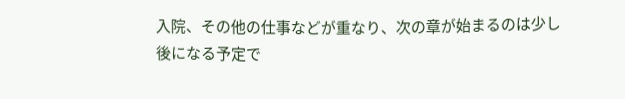入院、その他の仕事などが重なり、次の章が始まるのは少し後になる予定で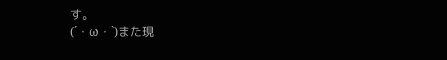す。
(´・ω・`)また現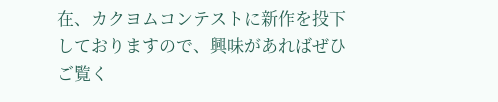在、カクヨムコンテストに新作を投下しておりますので、興味があればぜひご覧く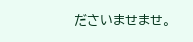ださいませませ。